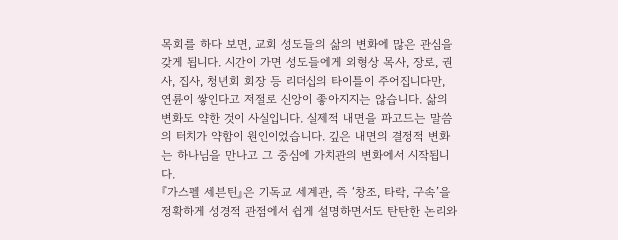목회를 하다 보면, 교회 성도들의 삶의 변화에 많은 관심을 갖게 됩니다. 시간이 가면 성도들에게 외형상 목사, 장로, 권사, 집사, 청년회 회장 등 리더십의 타이틀이 주어집니다만, 연륜이 쌓인다고 저절로 신앙이 좋아지지는 않습니다. 삶의 변화도 약한 것이 사실입니다. 실제적 내면을 파고드는 말씀의 터치가 약함이 원인이었습니다. 깊은 내면의 결정적 변화는 하나님을 만나고 그 중심에 가치관의 변화에서 시작됩니다.
『가스펠 세븐틴』은 기독교 세계관, 즉 ‘창조, 타락, 구속’을 정확하게 성경적 관점에서 쉽게 설명하면서도 탄탄한 논리와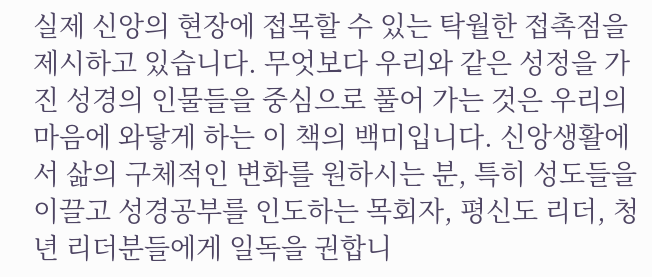실제 신앙의 현장에 접목할 수 있는 탁월한 접촉점을 제시하고 있습니다. 무엇보다 우리와 같은 성정을 가진 성경의 인물들을 중심으로 풀어 가는 것은 우리의 마음에 와닿게 하는 이 책의 백미입니다. 신앙생활에서 삶의 구체적인 변화를 원하시는 분, 특히 성도들을 이끌고 성경공부를 인도하는 목회자, 평신도 리더, 청년 리더분들에게 일독을 권합니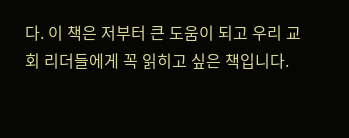다. 이 책은 저부터 큰 도움이 되고 우리 교회 리더들에게 꼭 읽히고 싶은 책입니다.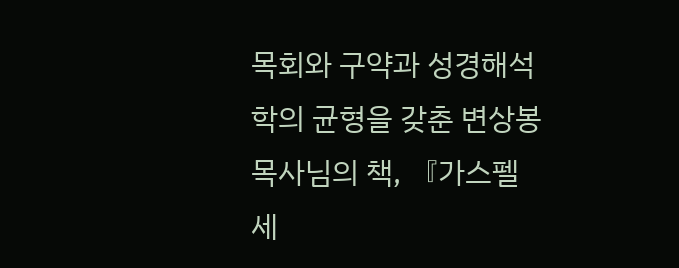목회와 구약과 성경해석학의 균형을 갖춘 변상봉 목사님의 책, 『가스펠 세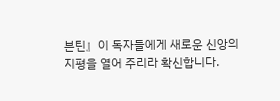븐틴』이 독자들에게 새로운 신앙의 지평을 열어 주리라 확신합니다.